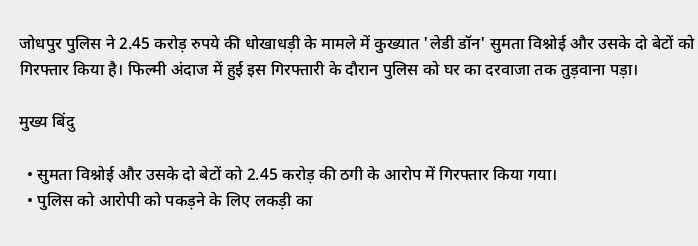जोधपुर पुलिस ने 2.45 करोड़ रुपये की धोखाधड़ी के मामले में कुख्यात 'लेडी डॉन' सुमता विश्नोई और उसके दो बेटों को गिरफ्तार किया है। फिल्मी अंदाज में हुई इस गिरफ्तारी के दौरान पुलिस को घर का दरवाजा तक तुड़वाना पड़ा।

मुख्य बिंदु

  • सुमता विश्नोई और उसके दो बेटों को 2.45 करोड़ की ठगी के आरोप में गिरफ्तार किया गया।
  • पुलिस को आरोपी को पकड़ने के लिए लकड़ी का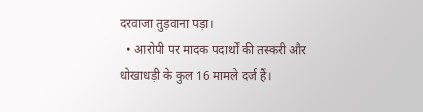दरवाजा तुड़वाना पड़ा।
  • आरोपी पर मादक पदार्थों की तस्करी और धोखाधड़ी के कुल 16 मामले दर्ज हैं।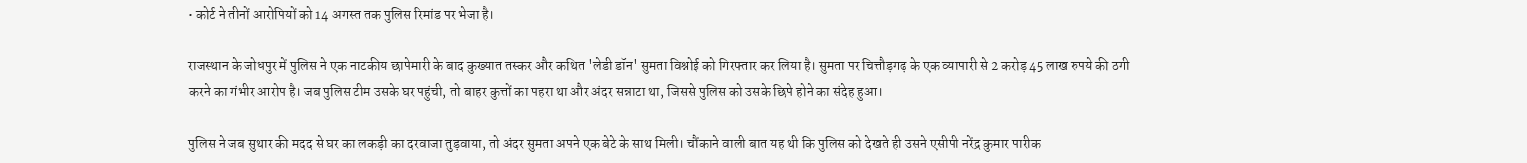• कोर्ट ने तीनों आरोपियों को 14 अगस्त तक पुलिस रिमांड पर भेजा है।

राजस्थान के जोधपुर में पुलिस ने एक नाटकीय छापेमारी के बाद कुख्यात तस्कर और कथित 'लेडी डॉन' सुमता विश्नोई को गिरफ्तार कर लिया है। सुमता पर चित्तौड़गढ़ के एक व्यापारी से 2 करोड़ 45 लाख रुपये की ठगी करने का गंभीर आरोप है। जब पुलिस टीम उसके घर पहुंची, तो बाहर कुत्तों का पहरा था और अंदर सन्नाटा था, जिससे पुलिस को उसके छिपे होने का संदेह हुआ।

पुलिस ने जब सुथार की मदद से घर का लकड़ी का दरवाजा तुड़वाया, तो अंदर सुमता अपने एक बेटे के साथ मिली। चौंकाने वाली बात यह थी कि पुलिस को देखते ही उसने एसीपी नरेंद्र कुमार पारीक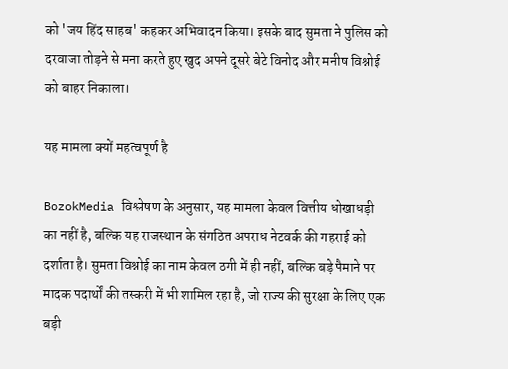को 'जय हिंद साहब' कहकर अभिवादन किया। इसके बाद सुमता ने पुलिस को दरवाजा तोड़ने से मना करते हुए खुद अपने दूसरे बेटे विनोद और मनीष विश्नोई को बाहर निकाला।

यह मामला क्यों महत्वपूर्ण है

BozokMedia विश्लेषण के अनुसार, यह मामला केवल वित्तीय धोखाधड़ी का नहीं है, बल्कि यह राजस्थान के संगठित अपराध नेटवर्क की गहराई को दर्शाता है। सुमता विश्नोई का नाम केवल ठगी में ही नहीं, बल्कि बड़े पैमाने पर मादक पदार्थों की तस्करी में भी शामिल रहा है, जो राज्य की सुरक्षा के लिए एक बड़ी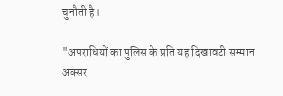चुनौती है।

"अपराधियों का पुलिस के प्रति यह दिखावटी सम्मान अक्सर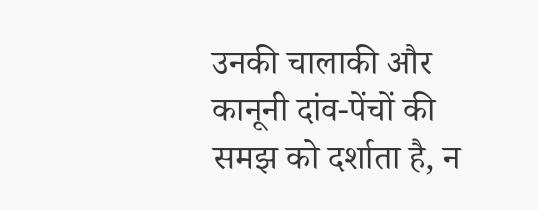उनकी चालाकी और कानूनी दांव-पेंचों की समझ को दर्शाता है, न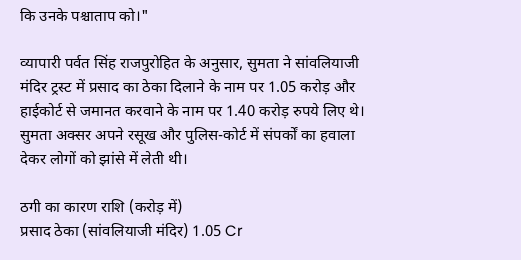कि उनके पश्चाताप को।"

व्यापारी पर्वत सिंह राजपुरोहित के अनुसार, सुमता ने सांवलियाजी मंदिर ट्रस्ट में प्रसाद का ठेका दिलाने के नाम पर 1.05 करोड़ और हाईकोर्ट से जमानत करवाने के नाम पर 1.40 करोड़ रुपये लिए थे। सुमता अक्सर अपने रसूख और पुलिस-कोर्ट में संपर्कों का हवाला देकर लोगों को झांसे में लेती थी।

ठगी का कारण राशि (करोड़ में)
प्रसाद ठेका (सांवलियाजी मंदिर) 1.05 Cr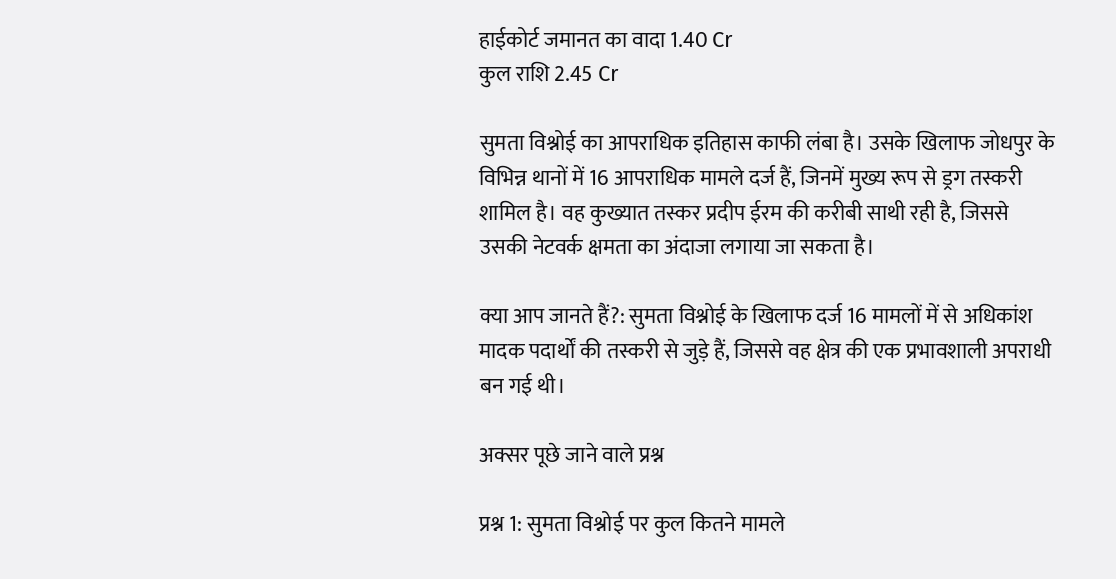हाईकोर्ट जमानत का वादा 1.40 Cr
कुल राशि 2.45 Cr

सुमता विश्नोई का आपराधिक इतिहास काफी लंबा है। उसके खिलाफ जोधपुर के विभिन्न थानों में 16 आपराधिक मामले दर्ज हैं, जिनमें मुख्य रूप से ड्रग तस्करी शामिल है। वह कुख्यात तस्कर प्रदीप ईरम की करीबी साथी रही है, जिससे उसकी नेटवर्क क्षमता का अंदाजा लगाया जा सकता है।

क्या आप जानते हैं?: सुमता विश्नोई के खिलाफ दर्ज 16 मामलों में से अधिकांश मादक पदार्थों की तस्करी से जुड़े हैं, जिससे वह क्षेत्र की एक प्रभावशाली अपराधी बन गई थी।

अक्सर पूछे जाने वाले प्रश्न

प्रश्न 1: सुमता विश्नोई पर कुल कितने मामले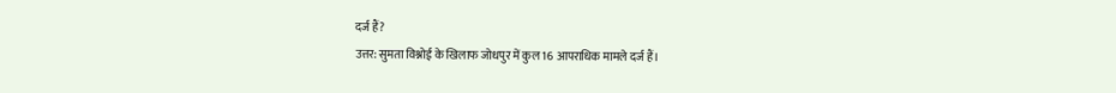दर्ज हैं?
उत्तर: सुमता विश्नोई के खिलाफ जोधपुर में कुल 16 आपराधिक मामले दर्ज हैं।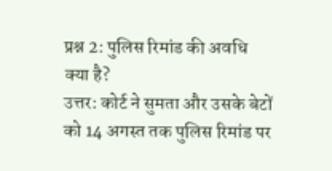प्रश्न 2: पुलिस रिमांड की अवधि क्या है?
उत्तर: कोर्ट ने सुमता और उसके बेटों को 14 अगस्त तक पुलिस रिमांड पर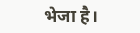भेजा है।